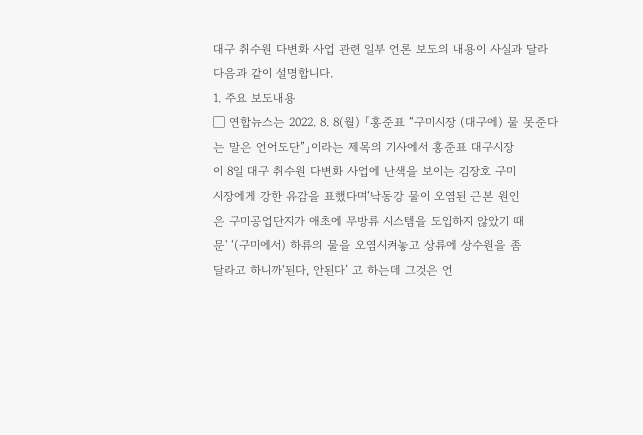대구 취수원 다변화 사업 관련 일부 언론 보도의 내용이 사실과 달라
다음과 같이 설명합니다.
1. 주요 보도내용
▢ 연합뉴스는 2022. 8. 8(월) 「홍준표 “구미시장 (대구에) 물 못준다
는 말은 언어도단”」이라는 제목의 기사에서 홍준표 대구시장
이 8일 대구 취수원 다변화 사업에 난색을 보이는 김장호 구미
시장에게 강한 유감을 표했다며‘낙동강 물이 오염된 근본 원인
은 구미공업단지가 애초에 무방류 시스템을 도입하지 않았기 때
문' ‘(구미에서) 하류의 물을 오염시켜놓고 상류에 상수원을 좀
달라고 하니까‘된다, 안된다’ 고 하는데 그것은 언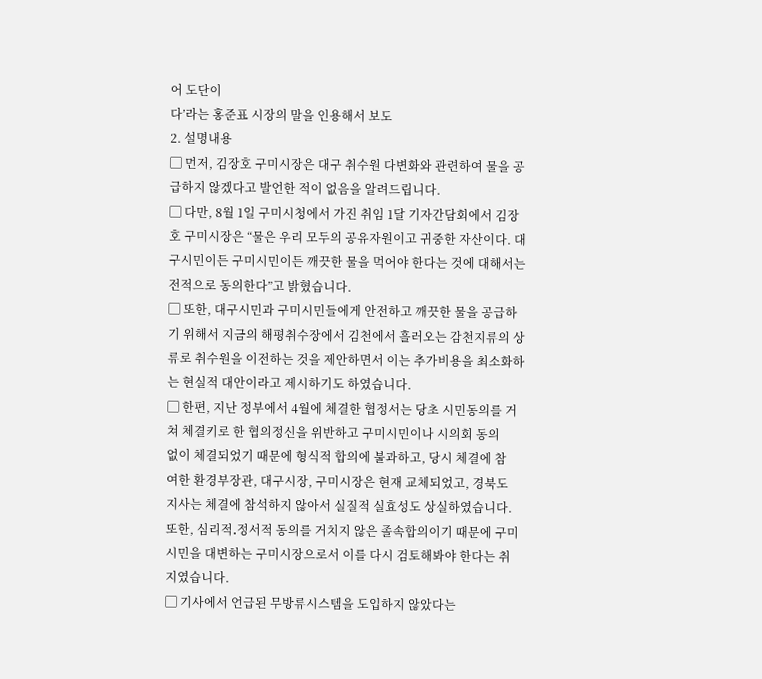어 도단이
다’라는 홍준표 시장의 말을 인용해서 보도
2. 설명내용
▢ 먼저, 김장호 구미시장은 대구 취수원 다변화와 관련하여 물을 공급하지 않겠다고 발언한 적이 없음을 알려드립니다.
▢ 다만, 8월 1일 구미시청에서 가진 취임 1달 기자간담회에서 김장호 구미시장은 “물은 우리 모두의 공유자원이고 귀중한 자산이다. 대구시민이든 구미시민이든 깨끗한 물을 먹어야 한다는 것에 대해서는 전적으로 동의한다”고 밝혔습니다.
▢ 또한, 대구시민과 구미시민들에게 안전하고 깨끗한 물을 공급하기 위해서 지금의 해평취수장에서 김천에서 흘러오는 감천지류의 상류로 취수원을 이전하는 것을 제안하면서 이는 추가비용을 최소화하는 현실적 대안이라고 제시하기도 하였습니다.
▢ 한편, 지난 정부에서 4월에 체결한 협정서는 당초 시민동의를 거
쳐 체결키로 한 협의정신을 위반하고 구미시민이나 시의회 동의
없이 체결되었기 때문에 형식적 합의에 불과하고, 당시 체결에 참
여한 환경부장관, 대구시장, 구미시장은 현재 교체되었고, 경북도
지사는 체결에 참석하지 않아서 실질적 실효성도 상실하였습니다.
또한, 심리적․정서적 동의를 거치지 않은 졸속합의이기 때문에 구미
시민을 대변하는 구미시장으로서 이를 다시 검토해봐야 한다는 취
지였습니다.
▢ 기사에서 언급된 무방류시스템을 도입하지 않았다는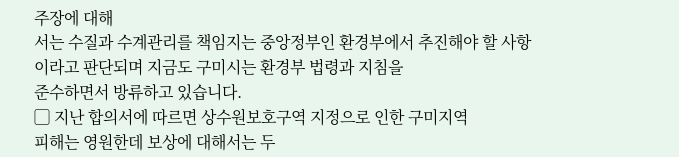주장에 대해
서는 수질과 수계관리를 책임지는 중앙정부인 환경부에서 추진해야 할 사항이라고 판단되며 지금도 구미시는 환경부 법령과 지침을
준수하면서 방류하고 있습니다.
▢ 지난 합의서에 따르면 상수원보호구역 지정으로 인한 구미지역
피해는 영원한데 보상에 대해서는 두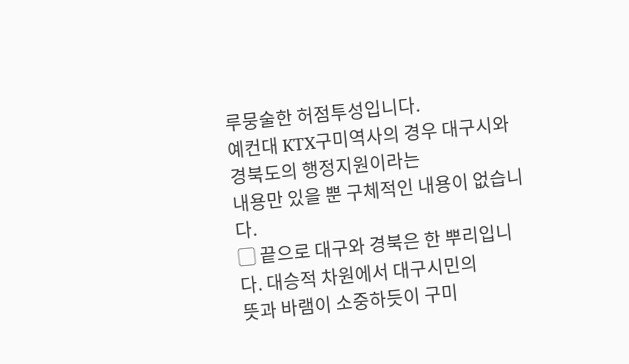루뭉술한 허점투성입니다.
예컨대 KTX구미역사의 경우 대구시와 경북도의 행정지원이라는
내용만 있을 뿐 구체적인 내용이 없습니다.
▢ 끝으로 대구와 경북은 한 뿌리입니다. 대승적 차원에서 대구시민의
뜻과 바램이 소중하듯이 구미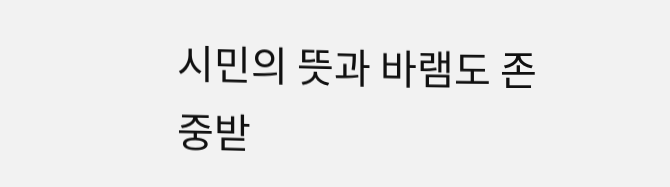시민의 뜻과 바램도 존중받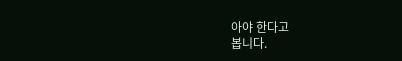아야 한다고
봅니다.